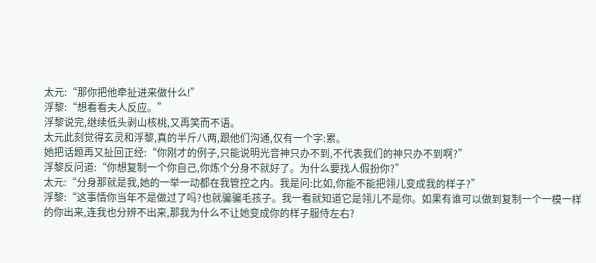太元:“那你把他牵扯进来做什么!”
浮黎:“想看看夫人反应。”
浮黎说完,继续低头剥山核桃,又再笑而不语。
太元此刻觉得玄灵和浮黎,真的半斤八两,跟他们沟通,仅有一个字:累。
她把话题再又扯回正经:“你刚才的例子,只能说明光音神只办不到,不代表我们的神只办不到啊?”
浮黎反问道:“你想复制一个你自己,你炼个分身不就好了。为什么要找人假扮你?”
太元:“分身那就是我,她的一举一动都在我管控之内。我是问:比如,你能不能把翎儿变成我的样子?”
浮黎:“这事情你当年不是做过了吗?也就骗骗毛孩子。我一看就知道它是翎儿不是你。如果有谁可以做到复制一个一模一样的你出来,连我也分辨不出来,那我为什么不让她变成你的样子服侍左右?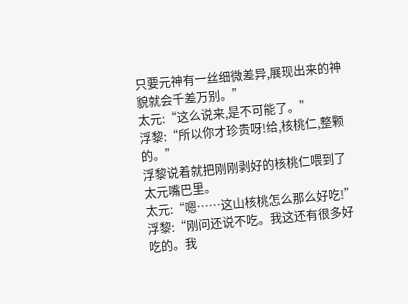只要元神有一丝细微差异,展现出来的神貌就会千差万别。”
太元:“这么说来,是不可能了。”
浮黎:“所以你才珍贵呀!给,核桃仁,整颗的。”
浮黎说着就把刚刚剥好的核桃仁喂到了太元嘴巴里。
太元:“嗯……这山核桃怎么那么好吃!”
浮黎:“刚问还说不吃。我这还有很多好吃的。我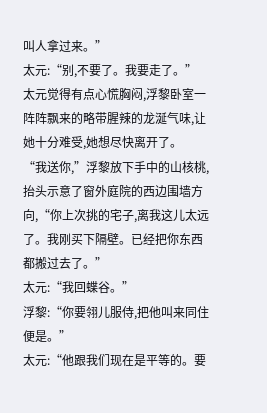叫人拿过来。”
太元:“别,不要了。我要走了。”
太元觉得有点心慌胸闷,浮黎卧室一阵阵飘来的略带腥辣的龙涎气味,让她十分难受,她想尽快离开了。
“我送你,”浮黎放下手中的山核桃,抬头示意了窗外庭院的西边围墙方向,“你上次挑的宅子,离我这儿太远了。我刚买下隔壁。已经把你东西都搬过去了。”
太元:“我回蝶谷。”
浮黎:“你要翎儿服侍,把他叫来同住便是。”
太元:“他跟我们现在是平等的。要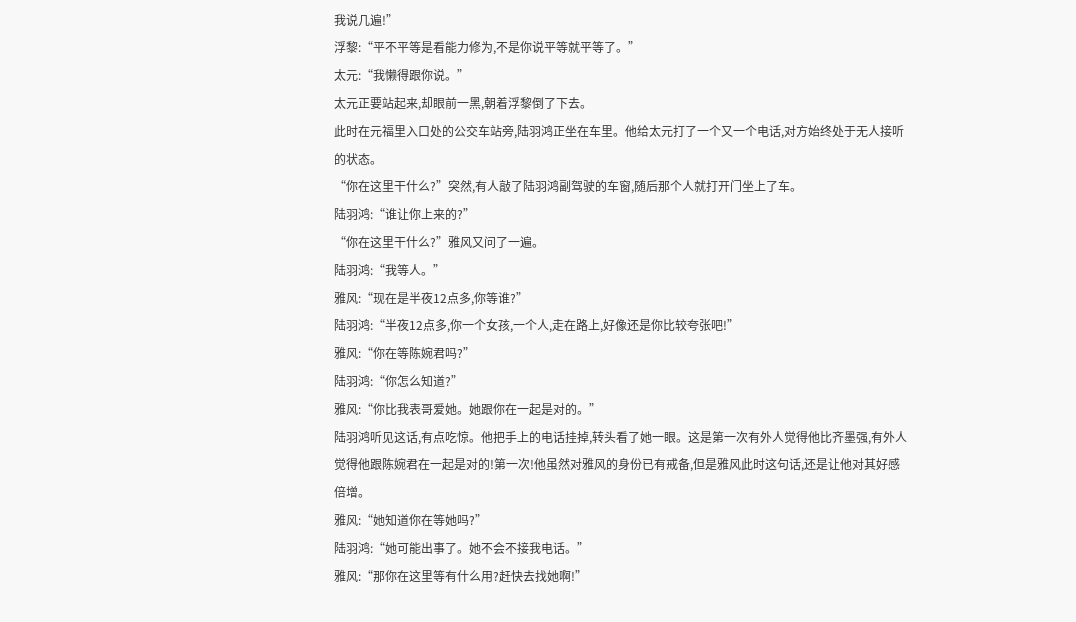我说几遍!”
浮黎:“平不平等是看能力修为,不是你说平等就平等了。”
太元:“我懒得跟你说。”
太元正要站起来,却眼前一黑,朝着浮黎倒了下去。
此时在元福里入口处的公交车站旁,陆羽鸿正坐在车里。他给太元打了一个又一个电话,对方始终处于无人接听的状态。
“你在这里干什么?”突然,有人敲了陆羽鸿副驾驶的车窗,随后那个人就打开门坐上了车。
陆羽鸿:“谁让你上来的?”
“你在这里干什么?”雅风又问了一遍。
陆羽鸿:“我等人。”
雅风:“现在是半夜12点多,你等谁?”
陆羽鸿:“半夜12点多,你一个女孩,一个人,走在路上,好像还是你比较夸张吧!”
雅风:“你在等陈婉君吗?”
陆羽鸿:“你怎么知道?”
雅风:“你比我表哥爱她。她跟你在一起是对的。”
陆羽鸿听见这话,有点吃惊。他把手上的电话挂掉,转头看了她一眼。这是第一次有外人觉得他比齐墨强,有外人觉得他跟陈婉君在一起是对的!第一次!他虽然对雅风的身份已有戒备,但是雅风此时这句话,还是让他对其好感倍增。
雅风:“她知道你在等她吗?”
陆羽鸿:“她可能出事了。她不会不接我电话。”
雅风:“那你在这里等有什么用?赶快去找她啊!”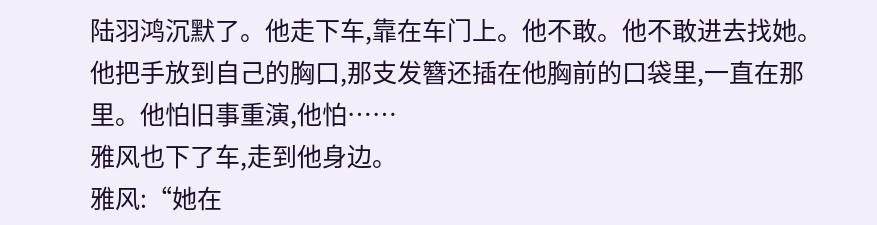陆羽鸿沉默了。他走下车,靠在车门上。他不敢。他不敢进去找她。他把手放到自己的胸口,那支发簪还插在他胸前的口袋里,一直在那里。他怕旧事重演,他怕……
雅风也下了车,走到他身边。
雅风:“她在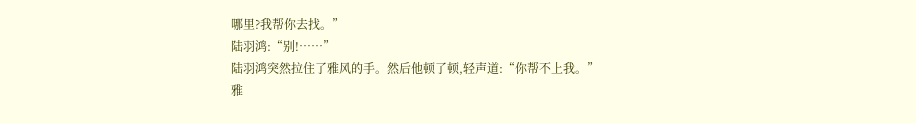哪里?我帮你去找。”
陆羽鸿:“别!……”
陆羽鸿突然拉住了雅风的手。然后他顿了顿,轻声道:“你帮不上我。”
雅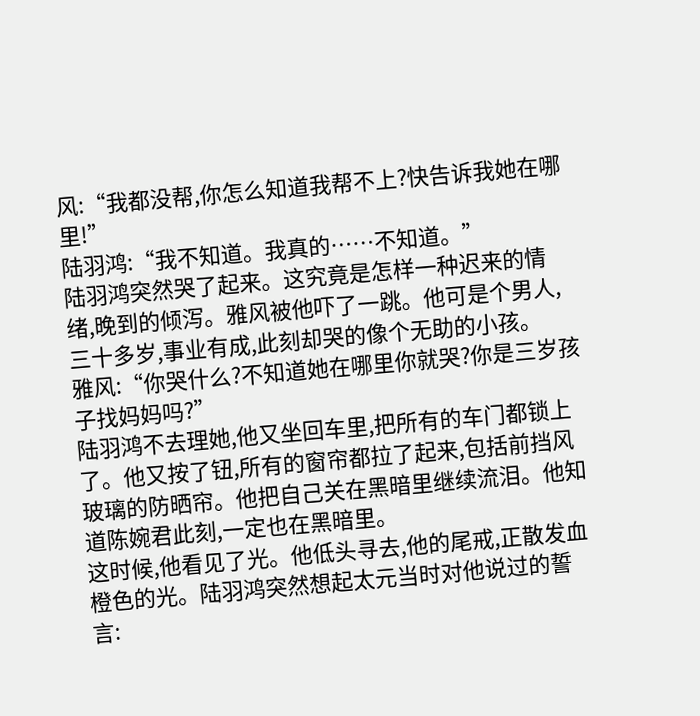风:“我都没帮,你怎么知道我帮不上?快告诉我她在哪里!”
陆羽鸿:“我不知道。我真的……不知道。”
陆羽鸿突然哭了起来。这究竟是怎样一种迟来的情绪,晚到的倾泻。雅风被他吓了一跳。他可是个男人,三十多岁,事业有成,此刻却哭的像个无助的小孩。
雅风:“你哭什么?不知道她在哪里你就哭?你是三岁孩子找妈妈吗?”
陆羽鸿不去理她,他又坐回车里,把所有的车门都锁上了。他又按了钮,所有的窗帘都拉了起来,包括前挡风玻璃的防晒帘。他把自己关在黑暗里继续流泪。他知道陈婉君此刻,一定也在黑暗里。
这时候,他看见了光。他低头寻去,他的尾戒,正散发血橙色的光。陆羽鸿突然想起太元当时对他说过的誓言: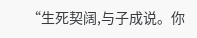“生死契阔,与子成说。你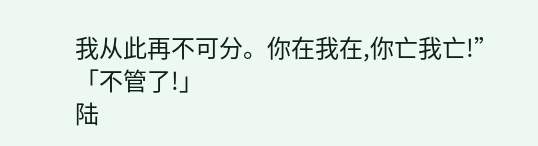我从此再不可分。你在我在,你亡我亡!”
「不管了!」
陆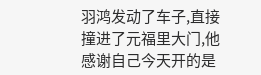羽鸿发动了车子,直接撞进了元福里大门,他感谢自己今天开的是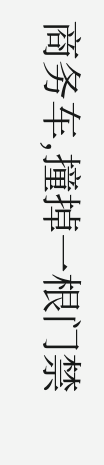商务车,撞掉一根门禁